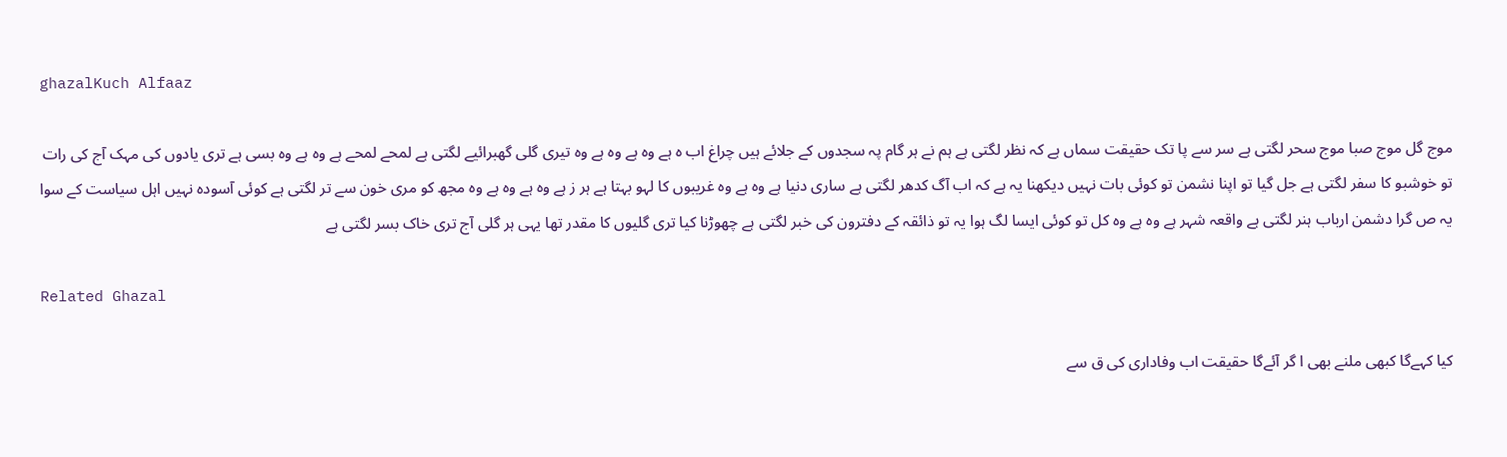ghazalKuch Alfaaz

موج گل موج صبا موج سحر لگتی ہے سر سے پا تک حقیقت سماں ہے کہ نظر لگتی ہے ہم نے ہر گام پہ سجدوں کے جلائے ہیں چراغ اب ہ ہے وہ ہے وہ ہے وہ تیری گلی گھبرائیے لگتی ہے لمحے لمحے ہے وہ ہے وہ بسی ہے تری یادوں کی مہک آج کی رات تو خوشبو کا سفر لگتی ہے جل گیا تو اپنا نشمن تو کوئی بات نہیں دیکھنا یہ ہے کہ اب آگ کدھر لگتی ہے ساری دنیا ہے وہ ہے وہ غریبوں کا لہو بہتا ہے ہر ز ہے وہ ہے وہ ہے وہ مجھ کو مری خون سے تر لگتی ہے کوئی آسودہ نہیں اہل سیاست کے سوا یہ ص گرا دشمن ارباب ہنر لگتی ہے واقعہ شہر ہے وہ ہے وہ کل تو کوئی ایسا لگ ہوا یہ تو ذائقہ کے دفترون کی خبر لگتی ہے چھوڑنا کیا تری گلیوں کا مقدر تھا یہی ہر گلی آج تری خاک بسر لگتی ہے

Related Ghazal

کیا کہےگا کبھی ملنے بھی ا گر آئےگا حقیقت اب وفاداری کی ق سے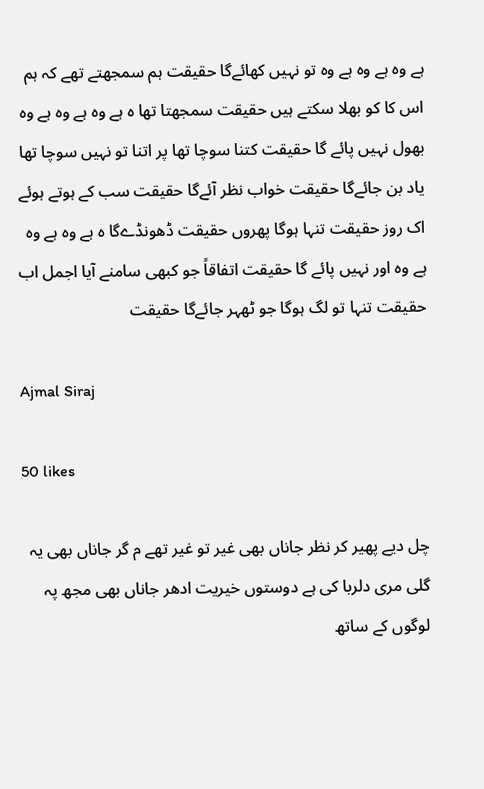ہے وہ ہے وہ ہے وہ تو نہیں کھائےگا حقیقت ہم سمجھتے تھے کہ ہم اس کا کو بھلا سکتے ہیں حقیقت سمجھتا تھا ہ ہے وہ ہے وہ ہے وہ بھول نہیں پائے گا حقیقت کتنا سوچا تھا پر اتنا تو نہیں سوچا تھا یاد بن جائےگا حقیقت خواب نظر آئےگا حقیقت سب کے ہوتے ہوئے اک روز حقیقت تنہا ہوگا پھروں حقیقت ڈھونڈےگا ہ ہے وہ ہے وہ ہے وہ اور نہیں پائے گا حقیقت اتفاقاً جو کبھی سامنے آیا اجمل اب حقیقت تنہا تو لگ ہوگا جو ٹھہر جائےگا حقیقت

Ajmal Siraj

50 likes

چل دیے پھیر کر نظر جاناں بھی غیر تو غیر تھے م گر جاناں بھی یہ گلی مری دلربا کی ہے دوستوں خیریت ادھر جاناں بھی مجھ پہ لوگوں کے ساتھ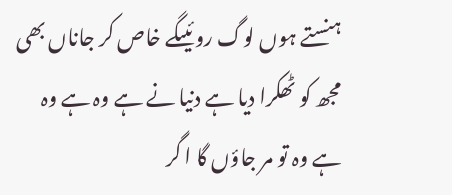ہنستے ہوں لوگ روئیںگے خاص کر جاناں بھی مجھ کو ٹھکرا دیا ہے دنیا نے ہے وہ ہے وہ ہے وہ تو مر جاؤں گا ا گر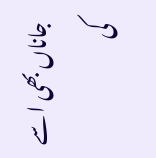جاناں بھی ا سے کی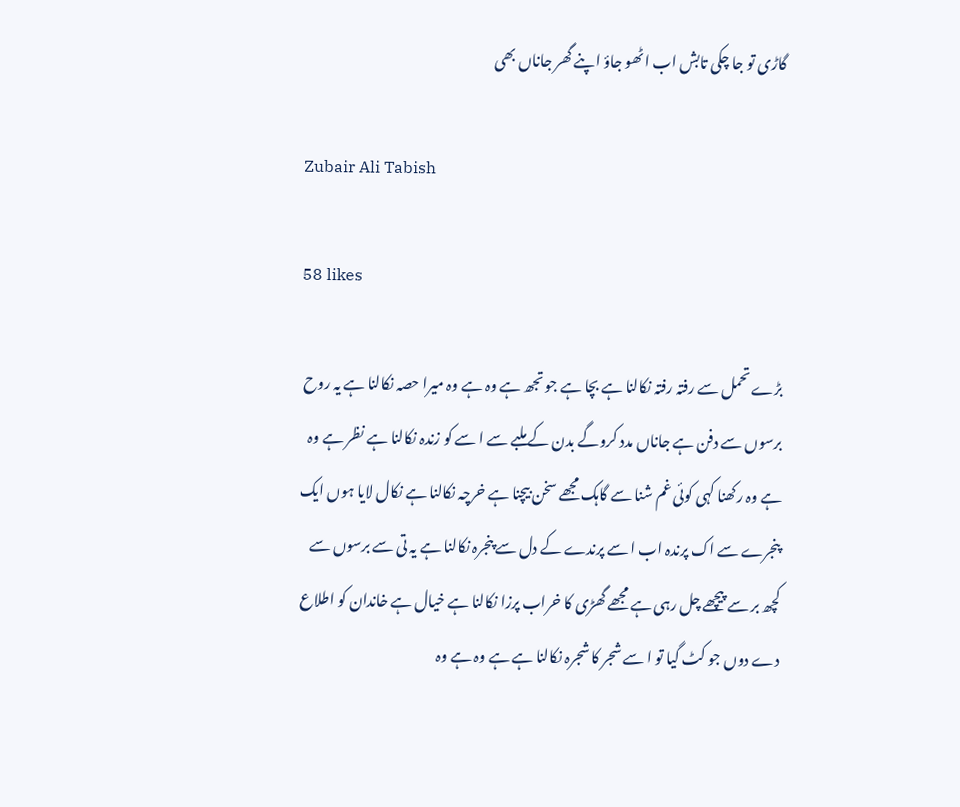گاڑی تو جا چکی تابش اب اٹھو جاؤ اپنے گھر جاناں بھی

Zubair Ali Tabish

58 likes

بڑے تحمل سے رفتہ رفتہ نکالنا ہے بچا ہے جو تجھ ہے وہ ہے وہ میرا حصہ نکالنا ہے یہ روح برسوں سے دفن ہے جاناں مدد کروگے بدن کے ملبے سے ا سے کو زندہ نکالنا ہے نظر ہے وہ ہے وہ رکھنا کہی کوئی غم شنا سے گاہک مجھے سخن بیچنا ہے خرچہ نکالنا ہے نکال لایا ہوں ایک پنجرے سے اک پرندہ اب ا سے پرندے کے دل سے پنجرہ نکالنا ہے یہ تی سے برسوں سے کچھ بر سے پیچھے چل رہی ہے مجھے گھڑی کا خراب پرزا نکالنا ہے خیال ہے خاندان کو اطلاع دے دوں جو کٹ گیا تو ا سے شجر کا شجرہ نکالنا ہے ہے وہ ہے وہ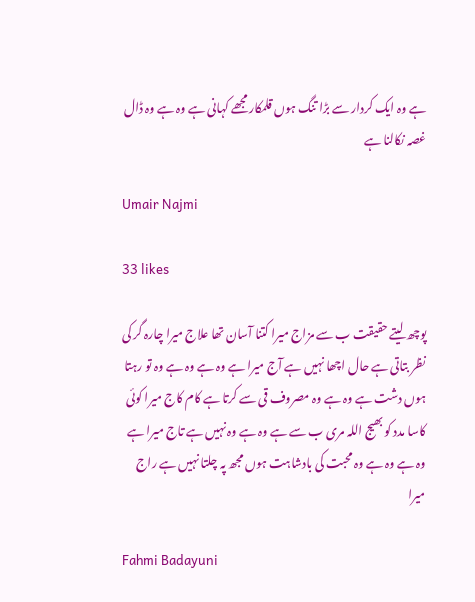ہے وہ ایک کردار سے بڑا تنگ ہوں قلمکار مجھے کہانی ہے وہ ہے وہ ڈال غصہ نکالنا ہے

Umair Najmi

33 likes

پوچھ لیتے حقیقت ب سے مزاج میرا کتنا آسان تھا علاج میرا چارہ گر کی نظر بتاتی ہے حال اچھا نہیں ہے آج میرا ہے وہ ہے وہ ہے وہ تو رہتا ہوں دشت ہے وہ ہے وہ مصروف قی سے کرتا ہے کام کاج میرا کوئی کاسا مدد کو بھیج اللہ مری ب سے ہے وہ ہے وہ نہیں ہے تاج میرا ہے وہ ہے وہ ہے وہ محبت کی بادشاہت ہوں مجھ پہ چلتا نہیں ہے راج میرا

Fahmi Badayuni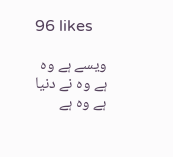96 likes

ویسے ہے وہ ہے وہ نے دنیا ہے وہ ہے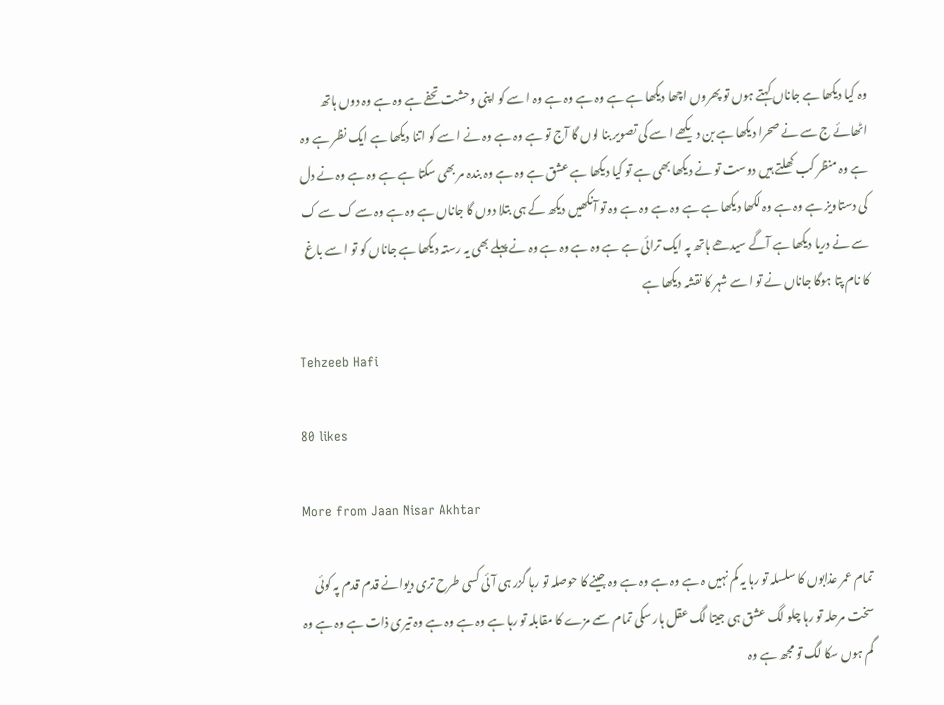وہ کیا دیکھا ہے جاناں کہتے ہوں تو پھروں اچھا دیکھا ہے ہے وہ ہے وہ ہے وہ ا سے کو اپنی وحشت تحفے ہے وہ ہے وہ دوں ہاتھ اٹھائے ج سے نے صحرا دیکھا ہے بن دیکھے ا سے کی تصویر بنا لوں گا آج تو ہے وہ ہے وہ نے ا سے کو اتنا دیکھا ہے ایک نظر ہے وہ ہے وہ منظر کب کھلتے ہیں دوست تو نے دیکھا بھی ہے تو کیا دیکھا ہے عشق ہے وہ ہے وہ بندہ مر بھی سکتا ہے ہے وہ ہے وہ نے دل کی دستاویز ہے وہ ہے وہ لکھا دیکھا ہے ہے وہ ہے وہ ہے وہ تو آنکھیں دیکھ کے ہی بتلا دوں گا جاناں ہے وہ ہے وہ سے ک سے ک سے نے دریا دیکھا ہے آگے سیدھے ہاتھ پہ ایک ترائی ہے ہے وہ ہے وہ ہے وہ نے پہلے بھی یہ رستہ دیکھا ہے جاناں کو تو ا سے باغ کا نام پتا ہوگا جاناں نے تو ا سے شہر کا نقشہ دیکھا ہے

Tehzeeb Hafi

80 likes

More from Jaan Nisar Akhtar

تمام عمر عذابوں کا سلسلہ تو رہا یہ کم نہیں ہ ہے وہ ہے وہ ہے وہ جینے کا حوصلہ تو رہا گزر ہی آئی کسی طرح تری دیوانے قدم قدم پہ کوئی سخت مرحلہ تو رہا چلو لگ عشق ہی جیتا لگ عقل ہار سکی تمام سمے مزے کا مقابلہ تو رہا ہے وہ ہے وہ ہے وہ تیری ذات ہے وہ ہے وہ گم ہوں سکا لگ تو مجھ ہے وہ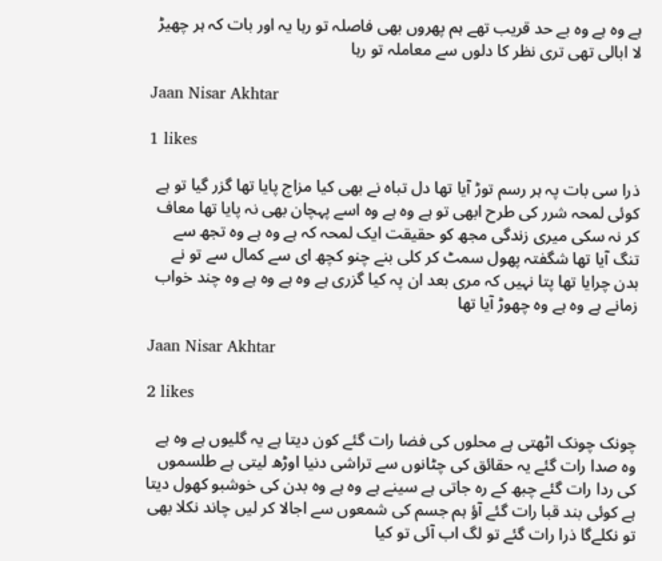ہے وہ ہے وہ بے حد قریب تھے ہم پھروں بھی فاصلہ تو رہا یہ اور بات کہ ہر چھیڑ لا ابالی تھی تری نظر کا دلوں سے معاملہ تو رہا

Jaan Nisar Akhtar

1 likes

ذرا سی بات پہ ہر رسم توڑ آیا تھا دل تباہ نے بھی کیا مزاج پایا تھا گزر گیا تو ہے کوئی لمحہ شرر کی طرح ابھی تو ہے وہ ہے وہ اسے پہچان بھی نہ پایا تھا معاف کر نہ سکی میری زندگی مجھ کو حقیقت ایک لمحہ کہ ہے وہ ہے وہ تجھ سے تنگ آیا تھا شگفتہ پھول سمٹ کر کلی بنے چنو کچھ ای سے کمال سے تو نے بدن چرایا تھا پتا نہیں کہ مری بعد ان پہ کیا گزری ہے وہ ہے وہ ہے وہ چند خواب زمانے ہے وہ ہے وہ چھوڑ آیا تھا

Jaan Nisar Akhtar

2 likes

چونک چونک اٹھتی ہے محلوں کی فضا رات گئے کون دیتا ہے یہ گلیوں ہے وہ ہے وہ صدا رات گئے یہ حقائق کی چٹانوں سے تراشی دنیا اوڑھ لیتی ہے طلسموں کی ردا رات گئے چبھ کے رہ جاتی ہے سینے ہے وہ ہے وہ بدن کی خوشبو کھول دیتا ہے کوئی بند قبا رات گئے آؤ ہم جسم کی شمعوں سے اجالا کر لیں چاند نکلا بھی تو نکلےگا ذرا رات گئے تو لگ اب آئی تو کیا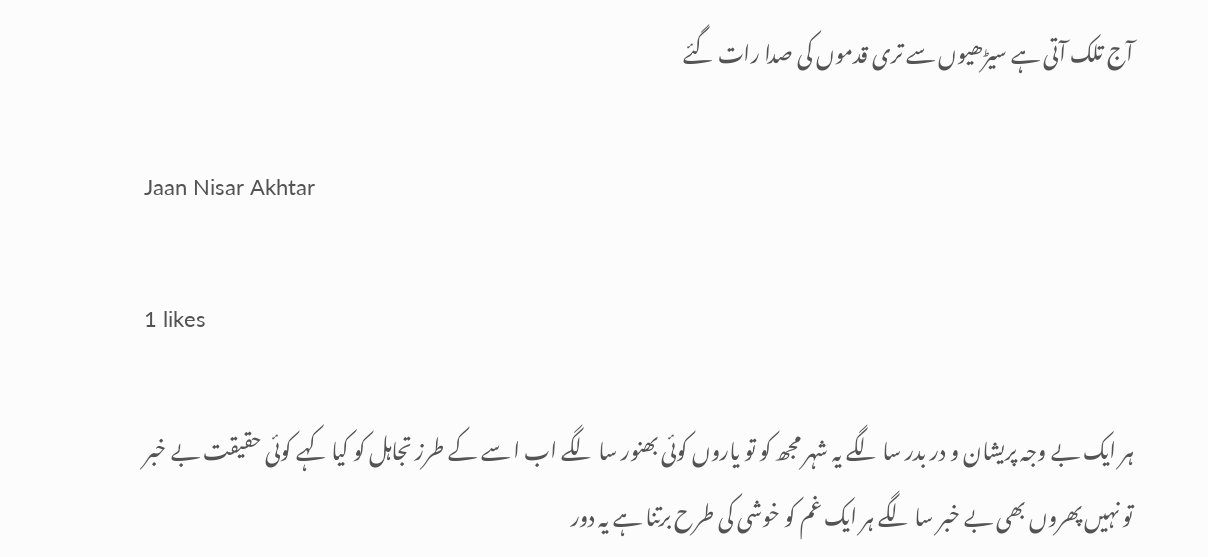آج تلک آتی ہے سیڑھیوں سے تری قدموں کی صدا رات گئے

Jaan Nisar Akhtar

1 likes

ہر ایک بے وجہ پریشان و در بدر سا لگے یہ شہر مجھ کو تو یاروں کوئی بھنور سا لگے اب ا سے کے طرز تجاہل کو کیا کہے کوئی حقیقت بے خبر تو نہیں پھروں بھی بے خبر سا لگے ہر ایک غم کو خوشی کی طرح برتنا ہے یہ دور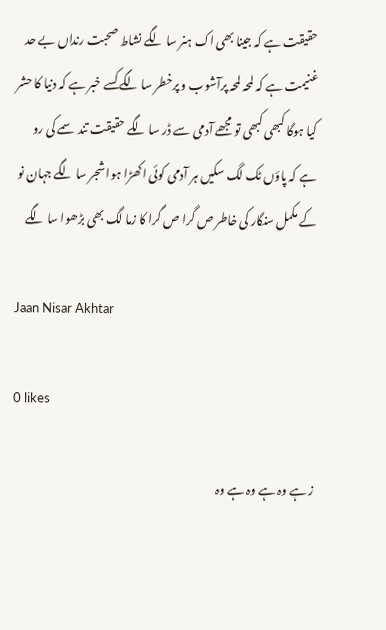حقیقت ہے کہ جینا بھی اک ہنر سا لگے نشاط صحبت رنداں بے حد غنیمت ہے کہ لمحہ لمحہ پرآشوب و پرخطر سا لگے کسے خبر ہے کہ دنیا کا حشر کیا ہوگا کبھی کبھی تو مجھے آدمی سے ڈر سا لگے حقیقت تند سمے کی رو ہے کہ پاؤں ٹک لگ سکیں ہر آدمی کوئی اکھڑا ہوا شجر سا لگے جہان نو کے مکمل سنگار کی خاطر ص گرا ص گرا کا زما لگ بھی بڑھوا سا لگے

Jaan Nisar Akhtar

0 likes

ز ہے وہ ہے وہ ہے وہ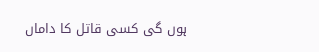ہوں گی کسی قاتل کا داماں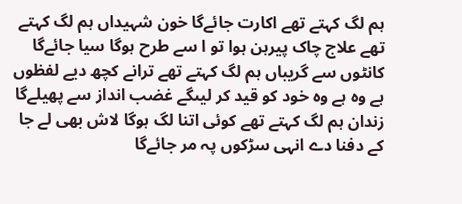ہم لگ کہتے تھے اکارت جائےگا خون شہیداں ہم لگ کہتے تھے علاج چاک پیرہن ہوا تو ا سے طرح ہوگا سیا جائےگا کانٹوں سے گریباں ہم لگ کہتے تھے ترانے کچھ دیے لفظوں ہے وہ ہے وہ خود کو قید کر لیںگے غضب انداز سے پھیلےگا زندان ہم لگ کہتے تھے کوئی اتنا لگ ہوگا لاش بھی لے جا کے دفنا دے انہی سڑکوں پہ مر جائےگا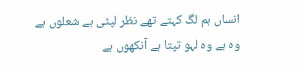انساں ہم لگ کہتے تھے نظر لپٹی ہے شعلوں ہے وہ ہے وہ لہو تپتا ہے آنکھوں ہے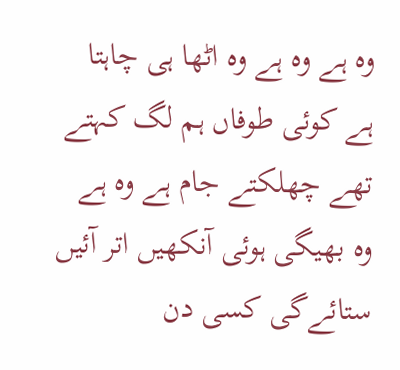وہ ہے وہ ہے وہ اٹھا ہی چاہتا ہے کوئی طوفاں ہم لگ کہتے تھے چھلکتے جام ہے وہ ہے وہ بھیگی ہوئی آنکھیں اتر آئیں ستائےگی کسی دن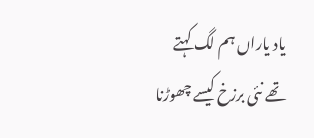یاد یاراں ہم لگ کہتے تھے نئی برزخ کیسے چھوڑنا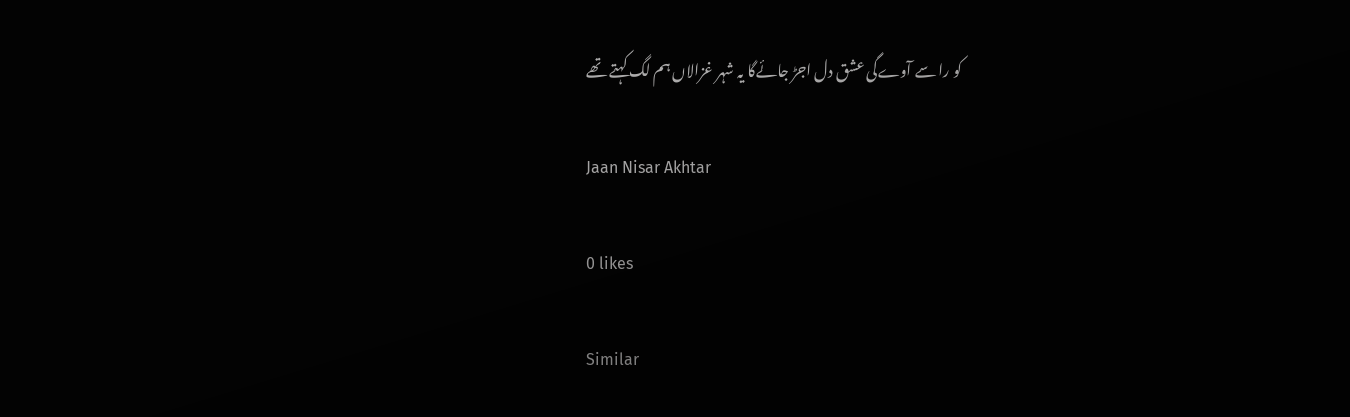کو را سے آوےگی عشق دل اجڑ جائےگا یہ شہر غزالاں ہم لگ کہتے تھے

Jaan Nisar Akhtar

0 likes

Similar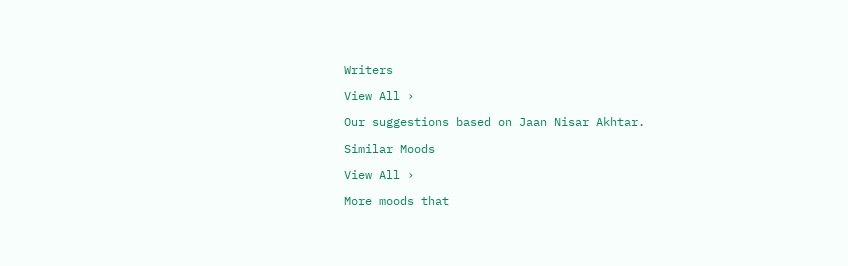Writers

View All ›

Our suggestions based on Jaan Nisar Akhtar.

Similar Moods

View All ›

More moods that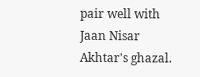pair well with Jaan Nisar Akhtar's ghazal.